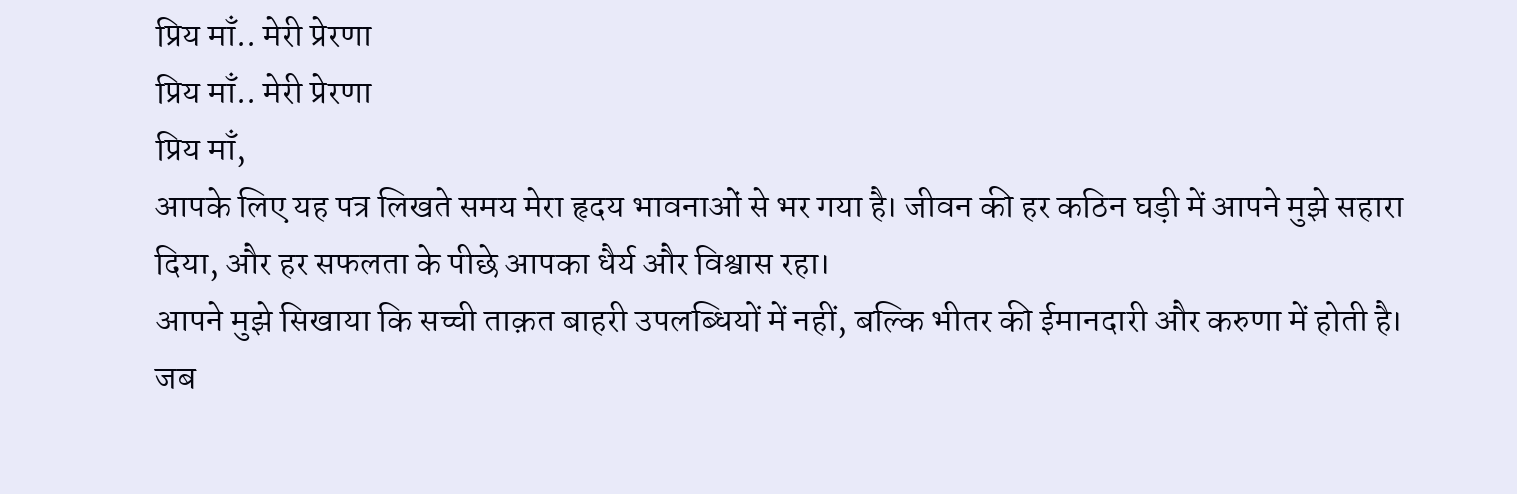प्रिय माँ.. मेरी प्रेरणा
प्रिय माँ.. मेरी प्रेरणा
प्रिय माँ,
आपके लिए यह पत्र लिखते समय मेरा हृदय भावनाओं से भर गया है। जीवन की हर कठिन घड़ी में आपने मुझे सहारा दिया, और हर सफलता के पीछे आपका धैर्य और विश्वास रहा।
आपने मुझे सिखाया कि सच्ची ताक़त बाहरी उपलब्धियों में नहीं, बल्कि भीतर की ईमानदारी और करुणा में होती है। जब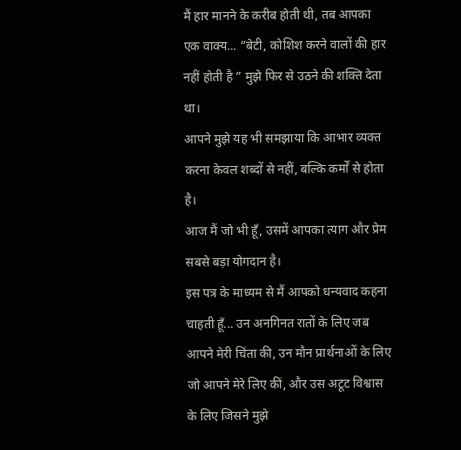मैं हार मानने के करीब होती थी, तब आपका एक वाक्य... “बेटी, कोशिश करने वालों की हार नहीं होती है ” मुझे फिर से उठने की शक्ति देता था।
आपने मुझे यह भी समझाया कि आभार व्यक्त करना केवल शब्दों से नहीं, बल्कि कर्मों से होता है।
आज मैं जो भी हूँ, उसमें आपका त्याग और प्रेम सबसे बड़ा योगदान है।
इस पत्र के माध्यम से मैं आपको धन्यवाद कहना चाहती हूँ... उन अनगिनत रातों के लिए जब आपने मेरी चिंता की, उन मौन प्रार्थनाओं के लिए जो आपने मेरे लिए कीं, और उस अटूट विश्वास के लिए जिसने मुझे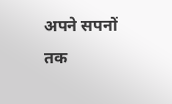अपने सपनों तक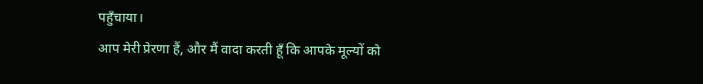पहुँचाया।
आप मेरी प्रेरणा हैं, और मैं वादा करती हूँ कि आपके मूल्यों को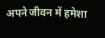अपने जीवन में हमेशा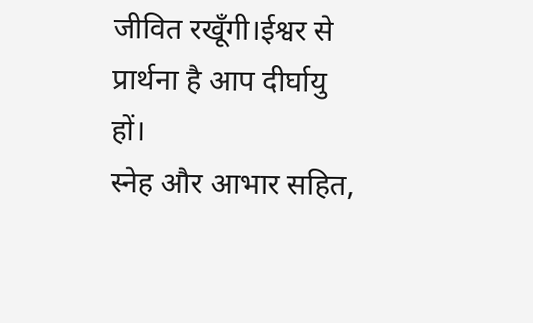जीवित रखूँगी।ईश्वर से प्रार्थना है आप दीर्घायु हों।
स्नेह और आभार सहित,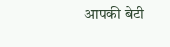आपकी बेटी